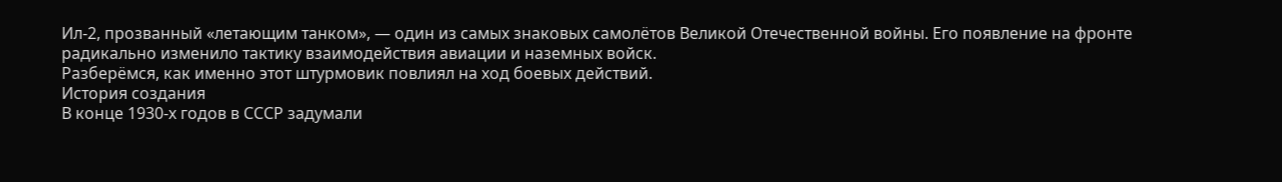Ил‑2, прозванный «летающим танком», — один из самых знаковых самолётов Великой Отечественной войны. Его появление на фронте радикально изменило тактику взаимодействия авиации и наземных войск.
Разберёмся, как именно этот штурмовик повлиял на ход боевых действий.
История создания
В конце 1930‑х годов в СССР задумали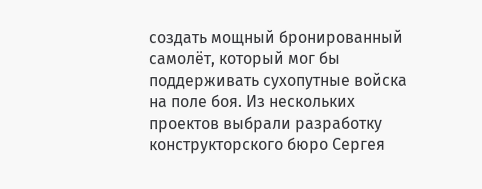создать мощный бронированный самолёт, который мог бы поддерживать сухопутные войска на поле боя. Из нескольких проектов выбрали разработку конструкторского бюро Сергея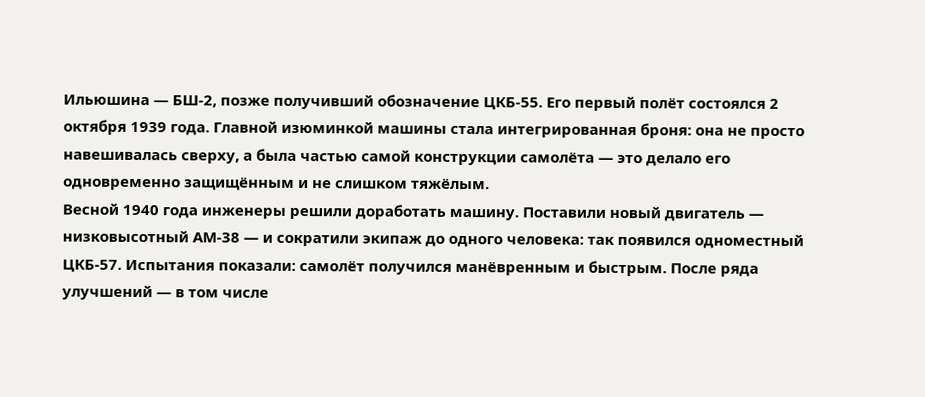Ильюшина — БШ‑2, позже получивший обозначение ЦКБ‑55. Его первый полёт состоялся 2 октября 1939 года. Главной изюминкой машины стала интегрированная броня: она не просто навешивалась сверху, а была частью самой конструкции самолёта — это делало его одновременно защищённым и не слишком тяжёлым.
Весной 1940 года инженеры решили доработать машину. Поставили новый двигатель — низковысотный АМ‑38 — и сократили экипаж до одного человека: так появился одноместный ЦКБ‑57. Испытания показали: самолёт получился манёвренным и быстрым. После ряда улучшений — в том числе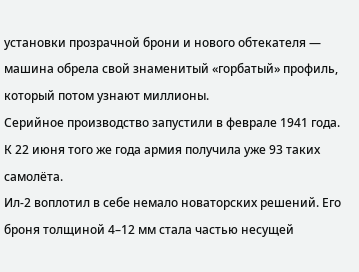установки прозрачной брони и нового обтекателя — машина обрела свой знаменитый «горбатый» профиль, который потом узнают миллионы.
Серийное производство запустили в феврале 1941 года. К 22 июня того же года армия получила уже 93 таких самолёта.
Ил‑2 воплотил в себе немало новаторских решений. Его броня толщиной 4–12 мм стала частью несущей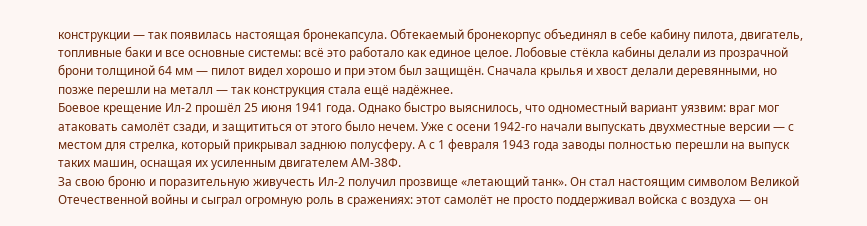конструкции — так появилась настоящая бронекапсула. Обтекаемый бронекорпус объединял в себе кабину пилота, двигатель, топливные баки и все основные системы: всё это работало как единое целое. Лобовые стёкла кабины делали из прозрачной брони толщиной 64 мм — пилот видел хорошо и при этом был защищён. Сначала крылья и хвост делали деревянными, но позже перешли на металл — так конструкция стала ещё надёжнее.
Боевое крещение Ил‑2 прошёл 25 июня 1941 года. Однако быстро выяснилось, что одноместный вариант уязвим: враг мог атаковать самолёт сзади, и защититься от этого было нечем. Уже с осени 1942‑го начали выпускать двухместные версии — с местом для стрелка, который прикрывал заднюю полусферу. А с 1 февраля 1943 года заводы полностью перешли на выпуск таких машин, оснащая их усиленным двигателем АМ‑38Ф.
За свою броню и поразительную живучесть Ил‑2 получил прозвище «летающий танк». Он стал настоящим символом Великой Отечественной войны и сыграл огромную роль в сражениях: этот самолёт не просто поддерживал войска с воздуха — он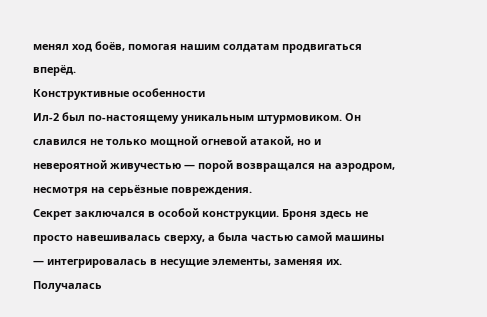менял ход боёв, помогая нашим солдатам продвигаться вперёд.
Конструктивные особенности
Ил‑2 был по‑настоящему уникальным штурмовиком. Он славился не только мощной огневой атакой, но и невероятной живучестью — порой возвращался на аэродром, несмотря на серьёзные повреждения.
Секрет заключался в особой конструкции. Броня здесь не просто навешивалась сверху, а была частью самой машины — интегрировалась в несущие элементы, заменяя их. Получалась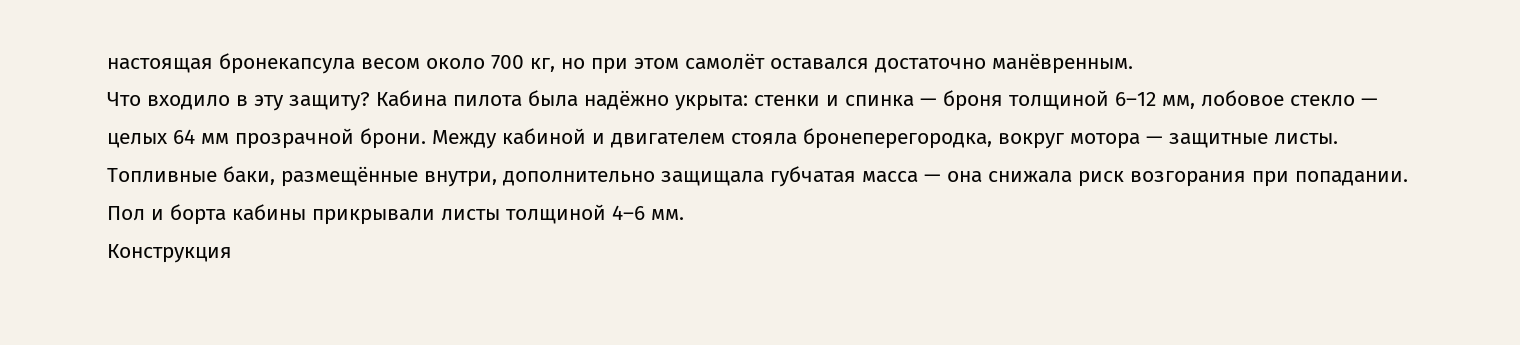настоящая бронекапсула весом около 700 кг, но при этом самолёт оставался достаточно манёвренным.
Что входило в эту защиту? Кабина пилота была надёжно укрыта: стенки и спинка — броня толщиной 6–12 мм, лобовое стекло — целых 64 мм прозрачной брони. Между кабиной и двигателем стояла бронеперегородка, вокруг мотора — защитные листы. Топливные баки, размещённые внутри, дополнительно защищала губчатая масса — она снижала риск возгорания при попадании. Пол и борта кабины прикрывали листы толщиной 4–6 мм.
Конструкция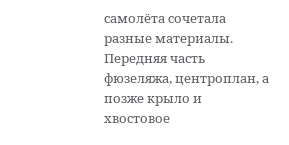самолёта сочетала разные материалы. Передняя часть фюзеляжа, центроплан, а позже крыло и хвостовое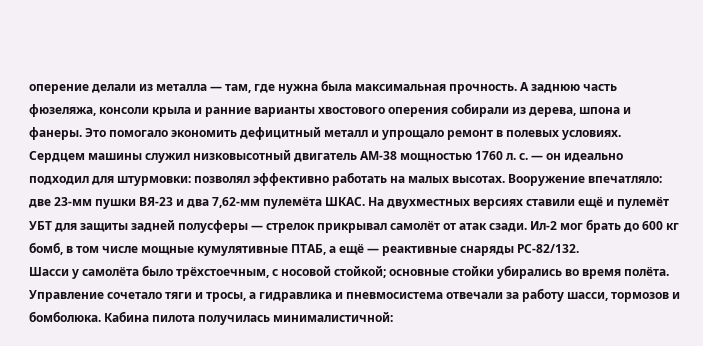оперение делали из металла — там, где нужна была максимальная прочность. А заднюю часть фюзеляжа, консоли крыла и ранние варианты хвостового оперения собирали из дерева, шпона и фанеры. Это помогало экономить дефицитный металл и упрощало ремонт в полевых условиях.
Сердцем машины служил низковысотный двигатель АМ‑38 мощностью 1760 л. с. — он идеально подходил для штурмовки: позволял эффективно работать на малых высотах. Вооружение впечатляло: две 23‑мм пушки ВЯ‑23 и два 7,62‑мм пулемёта ШКАС. На двухместных версиях ставили ещё и пулемёт УБТ для защиты задней полусферы — стрелок прикрывал самолёт от атак сзади. Ил‑2 мог брать до 600 кг бомб, в том числе мощные кумулятивные ПТАБ, а ещё — реактивные снаряды РС‑82/132.
Шасси у самолёта было трёхстоечным, с носовой стойкой; основные стойки убирались во время полёта. Управление сочетало тяги и тросы, а гидравлика и пневмосистема отвечали за работу шасси, тормозов и бомболюка. Кабина пилота получилась минималистичной: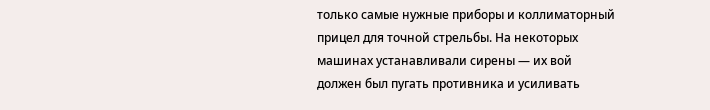только самые нужные приборы и коллиматорный прицел для точной стрельбы. На некоторых машинах устанавливали сирены — их вой должен был пугать противника и усиливать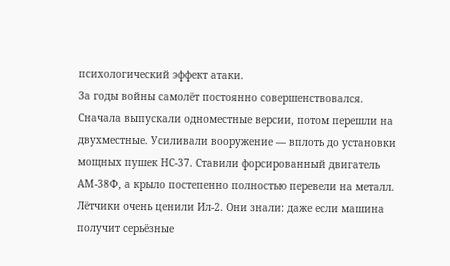психологический эффект атаки.
За годы войны самолёт постоянно совершенствовался. Сначала выпускали одноместные версии, потом перешли на двухместные. Усиливали вооружение — вплоть до установки мощных пушек НС‑37. Ставили форсированный двигатель АМ‑38Ф, а крыло постепенно полностью перевели на металл.
Лётчики очень ценили Ил‑2. Они знали: даже если машина получит серьёзные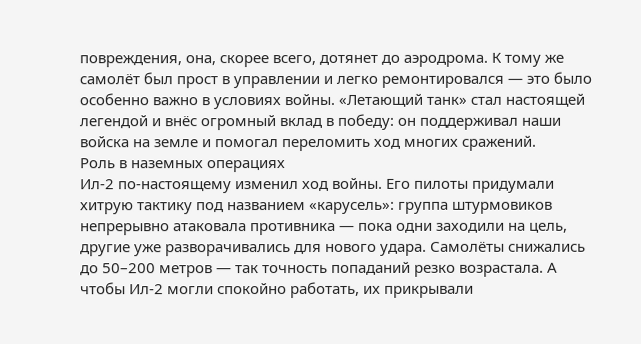повреждения, она, скорее всего, дотянет до аэродрома. К тому же самолёт был прост в управлении и легко ремонтировался — это было особенно важно в условиях войны. «Летающий танк» стал настоящей легендой и внёс огромный вклад в победу: он поддерживал наши войска на земле и помогал переломить ход многих сражений.
Роль в наземных операциях
Ил‑2 по‑настоящему изменил ход войны. Его пилоты придумали хитрую тактику под названием «карусель»: группа штурмовиков непрерывно атаковала противника — пока одни заходили на цель, другие уже разворачивались для нового удара. Самолёты снижались до 50–200 метров — так точность попаданий резко возрастала. А чтобы Ил‑2 могли спокойно работать, их прикрывали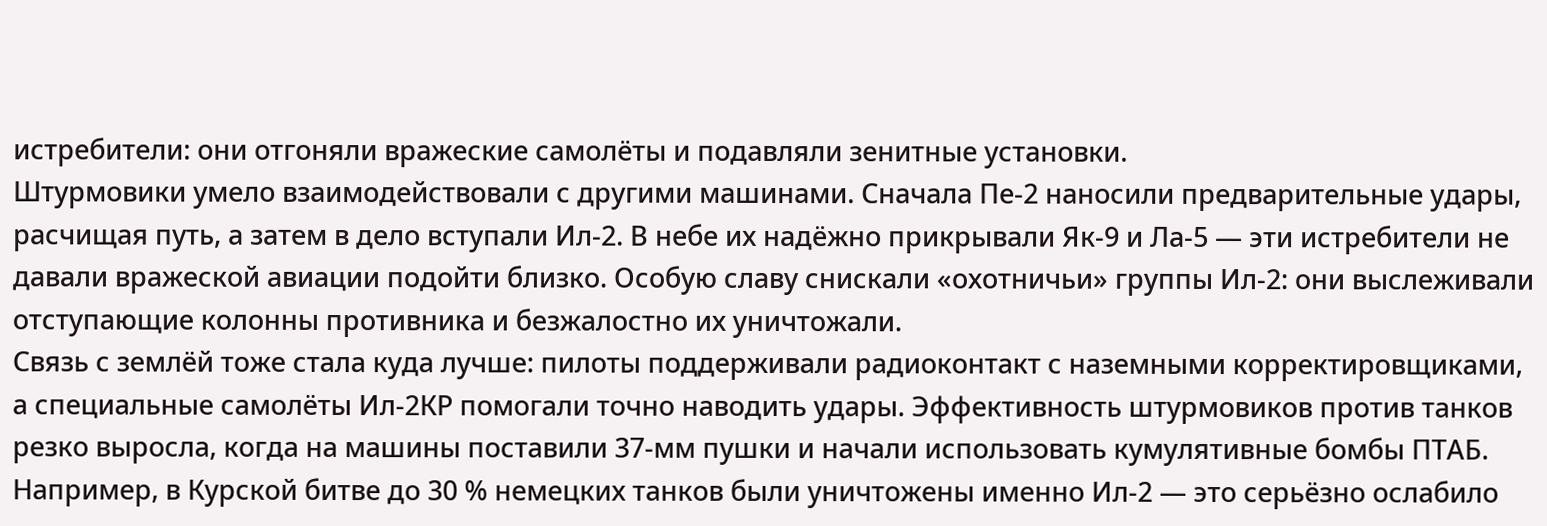истребители: они отгоняли вражеские самолёты и подавляли зенитные установки.
Штурмовики умело взаимодействовали с другими машинами. Сначала Пе‑2 наносили предварительные удары, расчищая путь, а затем в дело вступали Ил‑2. В небе их надёжно прикрывали Як‑9 и Ла‑5 — эти истребители не давали вражеской авиации подойти близко. Особую славу снискали «охотничьи» группы Ил‑2: они выслеживали отступающие колонны противника и безжалостно их уничтожали.
Связь с землёй тоже стала куда лучше: пилоты поддерживали радиоконтакт с наземными корректировщиками, а специальные самолёты Ил‑2КР помогали точно наводить удары. Эффективность штурмовиков против танков резко выросла, когда на машины поставили 37‑мм пушки и начали использовать кумулятивные бомбы ПТАБ. Например, в Курской битве до 30 % немецких танков были уничтожены именно Ил‑2 — это серьёзно ослабило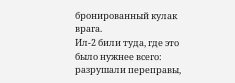бронированный кулак врага.
Ил‑2 били туда, где это было нужнее всего: разрушали переправы,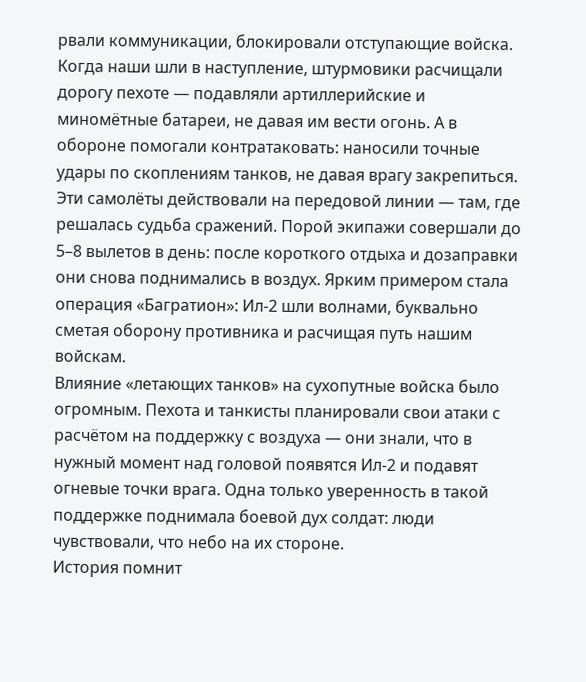рвали коммуникации, блокировали отступающие войска. Когда наши шли в наступление, штурмовики расчищали дорогу пехоте — подавляли артиллерийские и миномётные батареи, не давая им вести огонь. А в обороне помогали контратаковать: наносили точные удары по скоплениям танков, не давая врагу закрепиться.
Эти самолёты действовали на передовой линии — там, где решалась судьба сражений. Порой экипажи совершали до 5–8 вылетов в день: после короткого отдыха и дозаправки они снова поднимались в воздух. Ярким примером стала операция «Багратион»: Ил‑2 шли волнами, буквально сметая оборону противника и расчищая путь нашим войскам.
Влияние «летающих танков» на сухопутные войска было огромным. Пехота и танкисты планировали свои атаки с расчётом на поддержку с воздуха — они знали, что в нужный момент над головой появятся Ил‑2 и подавят огневые точки врага. Одна только уверенность в такой поддержке поднимала боевой дух солдат: люди чувствовали, что небо на их стороне.
История помнит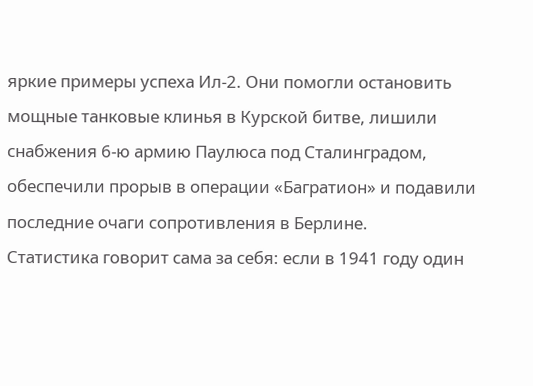яркие примеры успеха Ил‑2. Они помогли остановить мощные танковые клинья в Курской битве, лишили снабжения 6‑ю армию Паулюса под Сталинградом, обеспечили прорыв в операции «Багратион» и подавили последние очаги сопротивления в Берлине.
Статистика говорит сама за себя: если в 1941 году один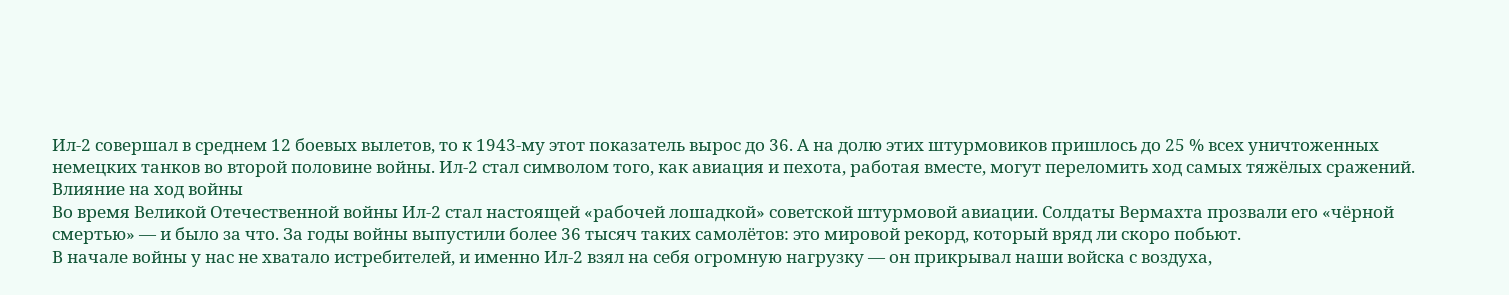Ил‑2 совершал в среднем 12 боевых вылетов, то к 1943‑му этот показатель вырос до 36. А на долю этих штурмовиков пришлось до 25 % всех уничтоженных немецких танков во второй половине войны. Ил‑2 стал символом того, как авиация и пехота, работая вместе, могут переломить ход самых тяжёлых сражений.
Влияние на ход войны
Во время Великой Отечественной войны Ил‑2 стал настоящей «рабочей лошадкой» советской штурмовой авиации. Солдаты Вермахта прозвали его «чёрной смертью» — и было за что. За годы войны выпустили более 36 тысяч таких самолётов: это мировой рекорд, который вряд ли скоро побьют.
В начале войны у нас не хватало истребителей, и именно Ил‑2 взял на себя огромную нагрузку — он прикрывал наши войска с воздуха,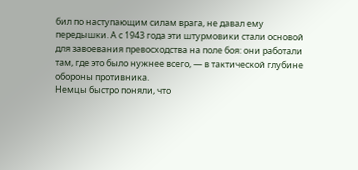бил по наступающим силам врага, не давал ему передышки. А с 1943 года эти штурмовики стали основой для завоевания превосходства на поле боя: они работали там, где это было нужнее всего, — в тактической глубине обороны противника.
Немцы быстро поняли, что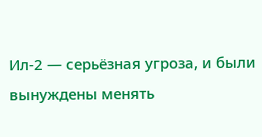Ил‑2 — серьёзная угроза, и были вынуждены менять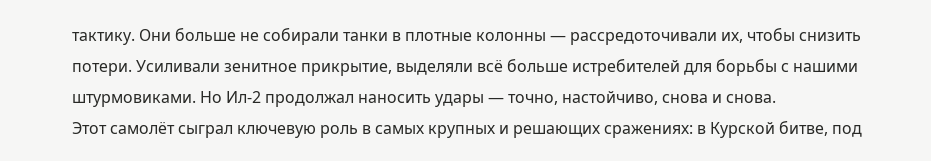тактику. Они больше не собирали танки в плотные колонны — рассредоточивали их, чтобы снизить потери. Усиливали зенитное прикрытие, выделяли всё больше истребителей для борьбы с нашими штурмовиками. Но Ил‑2 продолжал наносить удары — точно, настойчиво, снова и снова.
Этот самолёт сыграл ключевую роль в самых крупных и решающих сражениях: в Курской битве, под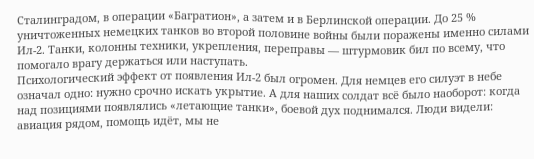Сталинградом, в операции «Багратион», а затем и в Берлинской операции. До 25 % уничтоженных немецких танков во второй половине войны были поражены именно силами Ил‑2. Танки, колонны техники, укрепления, переправы — штурмовик бил по всему, что помогало врагу держаться или наступать.
Психологический эффект от появления Ил‑2 был огромен. Для немцев его силуэт в небе означал одно: нужно срочно искать укрытие. А для наших солдат всё было наоборот: когда над позициями появлялись «летающие танки», боевой дух поднимался. Люди видели: авиация рядом, помощь идёт, мы не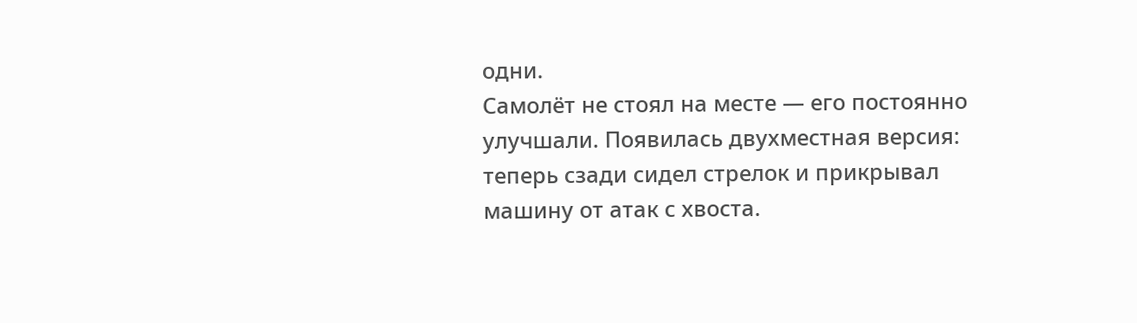одни.
Самолёт не стоял на месте — его постоянно улучшали. Появилась двухместная версия: теперь сзади сидел стрелок и прикрывал машину от атак с хвоста.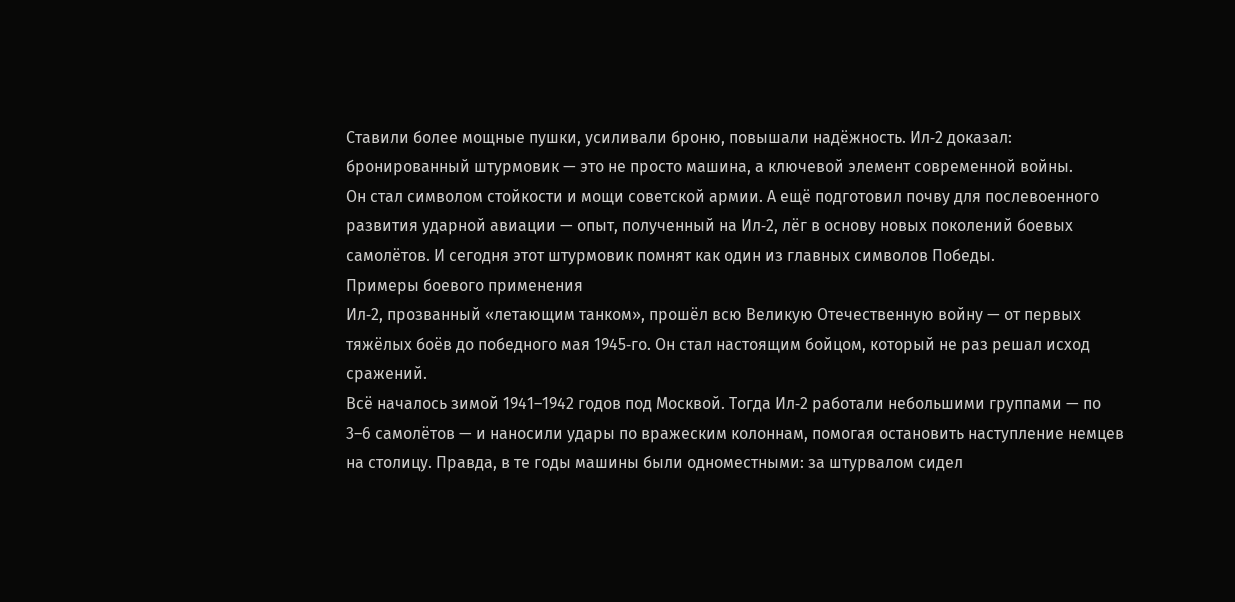Ставили более мощные пушки, усиливали броню, повышали надёжность. Ил‑2 доказал: бронированный штурмовик — это не просто машина, а ключевой элемент современной войны.
Он стал символом стойкости и мощи советской армии. А ещё подготовил почву для послевоенного развития ударной авиации — опыт, полученный на Ил‑2, лёг в основу новых поколений боевых самолётов. И сегодня этот штурмовик помнят как один из главных символов Победы.
Примеры боевого применения
Ил‑2, прозванный «летающим танком», прошёл всю Великую Отечественную войну — от первых тяжёлых боёв до победного мая 1945‑го. Он стал настоящим бойцом, который не раз решал исход сражений.
Всё началось зимой 1941–1942 годов под Москвой. Тогда Ил‑2 работали небольшими группами — по 3–6 самолётов — и наносили удары по вражеским колоннам, помогая остановить наступление немцев на столицу. Правда, в те годы машины были одноместными: за штурвалом сидел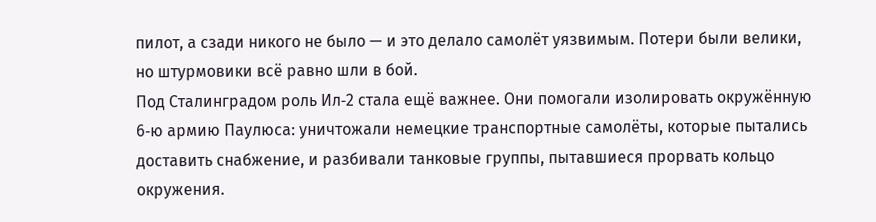пилот, а сзади никого не было — и это делало самолёт уязвимым. Потери были велики, но штурмовики всё равно шли в бой.
Под Сталинградом роль Ил‑2 стала ещё важнее. Они помогали изолировать окружённую 6‑ю армию Паулюса: уничтожали немецкие транспортные самолёты, которые пытались доставить снабжение, и разбивали танковые группы, пытавшиеся прорвать кольцо окружения.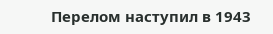Перелом наступил в 1943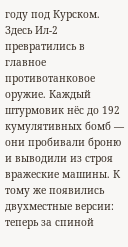году под Курском. Здесь Ил‑2 превратились в главное противотанковое оружие. Каждый штурмовик нёс до 192 кумулятивных бомб — они пробивали броню и выводили из строя вражеские машины. К тому же появились двухместные версии: теперь за спиной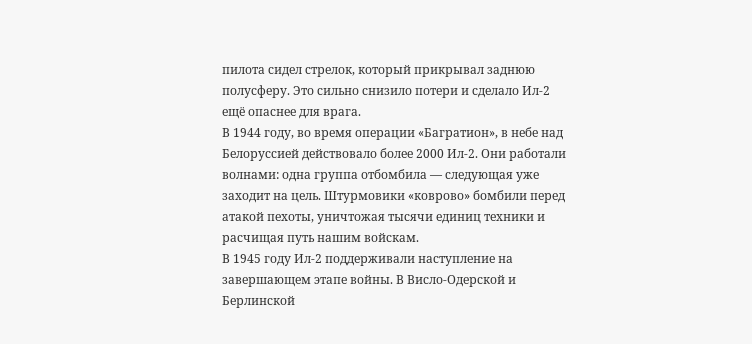пилота сидел стрелок, который прикрывал заднюю полусферу. Это сильно снизило потери и сделало Ил‑2 ещё опаснее для врага.
В 1944 году, во время операции «Багратион», в небе над Белоруссией действовало более 2000 Ил‑2. Они работали волнами: одна группа отбомбила — следующая уже заходит на цель. Штурмовики «коврово» бомбили перед атакой пехоты, уничтожая тысячи единиц техники и расчищая путь нашим войскам.
В 1945 году Ил‑2 поддерживали наступление на завершающем этапе войны. В Висло‑Одерской и Берлинской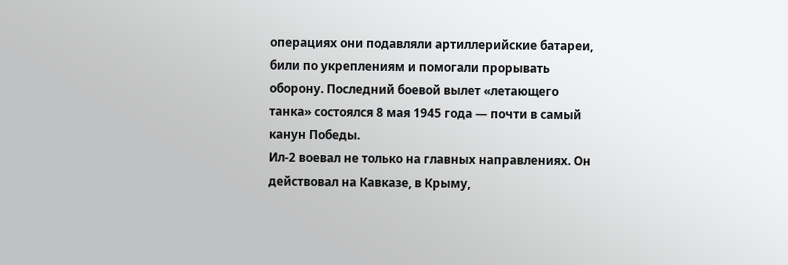операциях они подавляли артиллерийские батареи, били по укреплениям и помогали прорывать оборону. Последний боевой вылет «летающего танка» состоялся 8 мая 1945 года — почти в самый канун Победы.
Ил‑2 воевал не только на главных направлениях. Он действовал на Кавказе, в Крыму,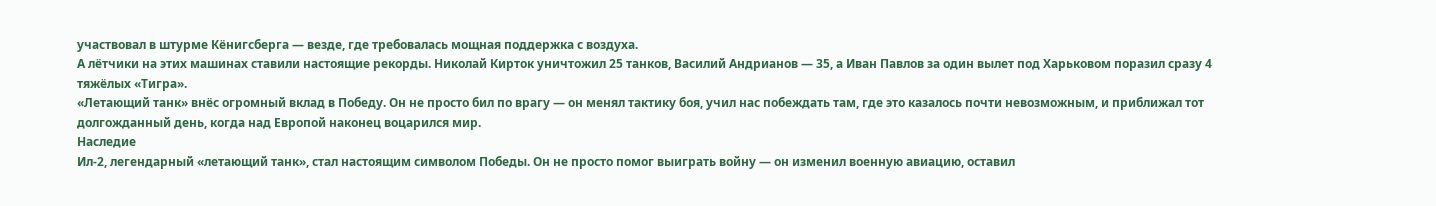участвовал в штурме Кёнигсберга — везде, где требовалась мощная поддержка с воздуха.
А лётчики на этих машинах ставили настоящие рекорды. Николай Кирток уничтожил 25 танков, Василий Андрианов — 35, а Иван Павлов за один вылет под Харьковом поразил сразу 4 тяжёлых «Тигра».
«Летающий танк» внёс огромный вклад в Победу. Он не просто бил по врагу — он менял тактику боя, учил нас побеждать там, где это казалось почти невозможным, и приближал тот долгожданный день, когда над Европой наконец воцарился мир.
Наследие
Ил‑2, легендарный «летающий танк», стал настоящим символом Победы. Он не просто помог выиграть войну — он изменил военную авиацию, оставил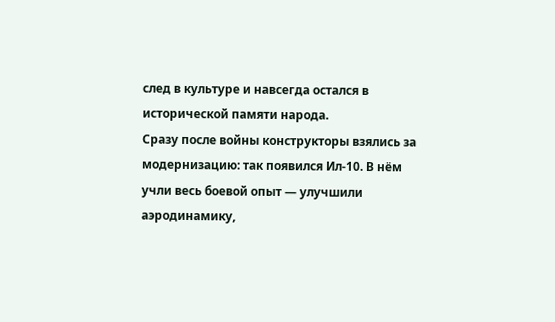след в культуре и навсегда остался в исторической памяти народа.
Сразу после войны конструкторы взялись за модернизацию: так появился Ил‑10. В нём учли весь боевой опыт — улучшили аэродинамику,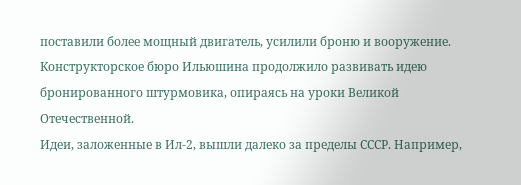поставили более мощный двигатель, усилили броню и вооружение. Конструкторское бюро Ильюшина продолжило развивать идею бронированного штурмовика, опираясь на уроки Великой Отечественной.
Идеи, заложенные в Ил‑2, вышли далеко за пределы СССР. Например,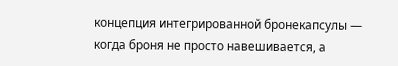концепция интегрированной бронекапсулы — когда броня не просто навешивается, а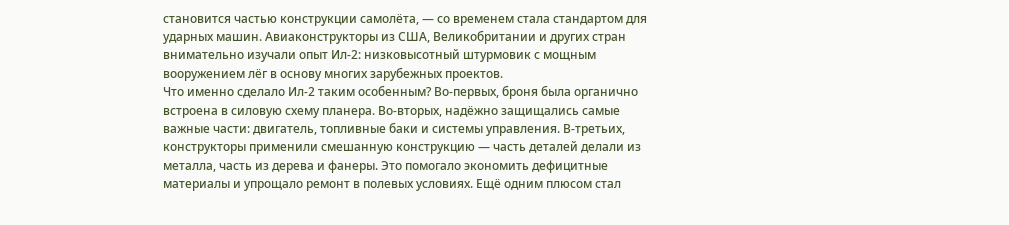становится частью конструкции самолёта, — со временем стала стандартом для ударных машин. Авиаконструкторы из США, Великобритании и других стран внимательно изучали опыт Ил‑2: низковысотный штурмовик с мощным вооружением лёг в основу многих зарубежных проектов.
Что именно сделало Ил‑2 таким особенным? Во‑первых, броня была органично встроена в силовую схему планера. Во‑вторых, надёжно защищались самые важные части: двигатель, топливные баки и системы управления. В‑третьих, конструкторы применили смешанную конструкцию — часть деталей делали из металла, часть из дерева и фанеры. Это помогало экономить дефицитные материалы и упрощало ремонт в полевых условиях. Ещё одним плюсом стал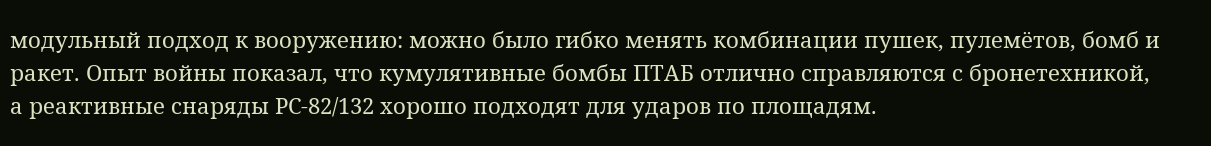модульный подход к вооружению: можно было гибко менять комбинации пушек, пулемётов, бомб и ракет. Опыт войны показал, что кумулятивные бомбы ПТАБ отлично справляются с бронетехникой, а реактивные снаряды РС‑82/132 хорошо подходят для ударов по площадям.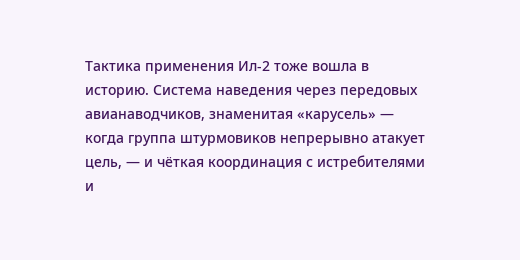Тактика применения Ил‑2 тоже вошла в историю. Система наведения через передовых авианаводчиков, знаменитая «карусель» — когда группа штурмовиков непрерывно атакует цель, — и чёткая координация с истребителями и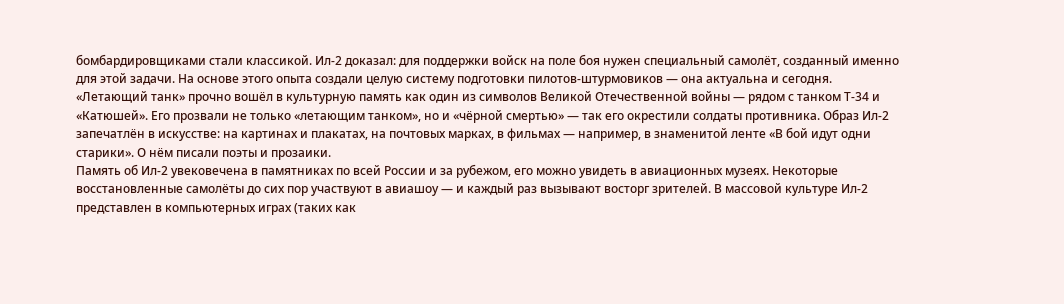бомбардировщиками стали классикой. Ил‑2 доказал: для поддержки войск на поле боя нужен специальный самолёт, созданный именно для этой задачи. На основе этого опыта создали целую систему подготовки пилотов‑штурмовиков — она актуальна и сегодня.
«Летающий танк» прочно вошёл в культурную память как один из символов Великой Отечественной войны — рядом с танком Т‑34 и «Катюшей». Его прозвали не только «летающим танком», но и «чёрной смертью» — так его окрестили солдаты противника. Образ Ил‑2 запечатлён в искусстве: на картинах и плакатах, на почтовых марках, в фильмах — например, в знаменитой ленте «В бой идут одни старики». О нём писали поэты и прозаики.
Память об Ил‑2 увековечена в памятниках по всей России и за рубежом, его можно увидеть в авиационных музеях. Некоторые восстановленные самолёты до сих пор участвуют в авиашоу — и каждый раз вызывают восторг зрителей. В массовой культуре Ил‑2 представлен в компьютерных играх (таких как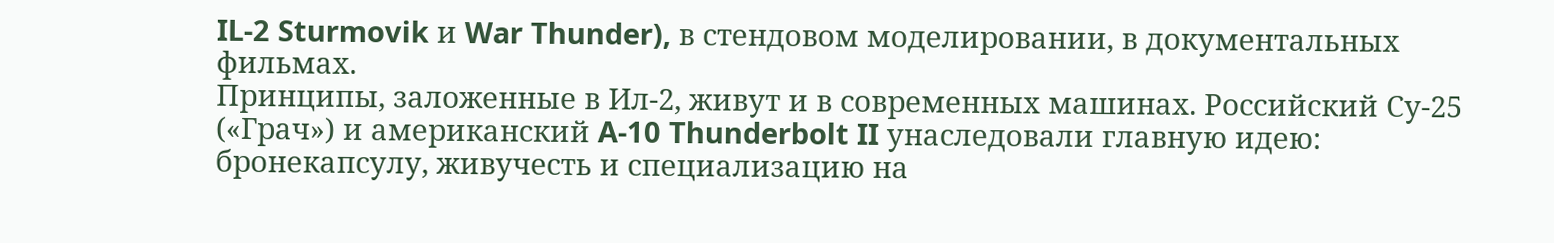IL‑2 Sturmovik и War Thunder), в стендовом моделировании, в документальных фильмах.
Принципы, заложенные в Ил‑2, живут и в современных машинах. Российский Су‑25 («Грач») и американский A‑10 Thunderbolt II унаследовали главную идею: бронекапсулу, живучесть и специализацию на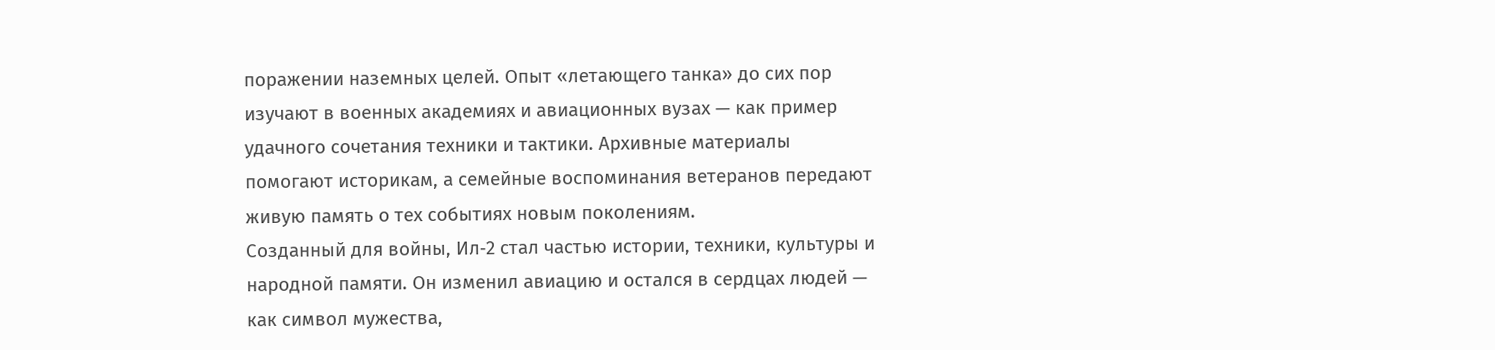поражении наземных целей. Опыт «летающего танка» до сих пор изучают в военных академиях и авиационных вузах — как пример удачного сочетания техники и тактики. Архивные материалы помогают историкам, а семейные воспоминания ветеранов передают живую память о тех событиях новым поколениям.
Созданный для войны, Ил‑2 стал частью истории, техники, культуры и народной памяти. Он изменил авиацию и остался в сердцах людей — как символ мужества,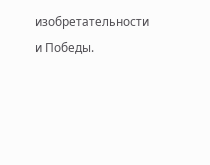изобретательности и Победы.